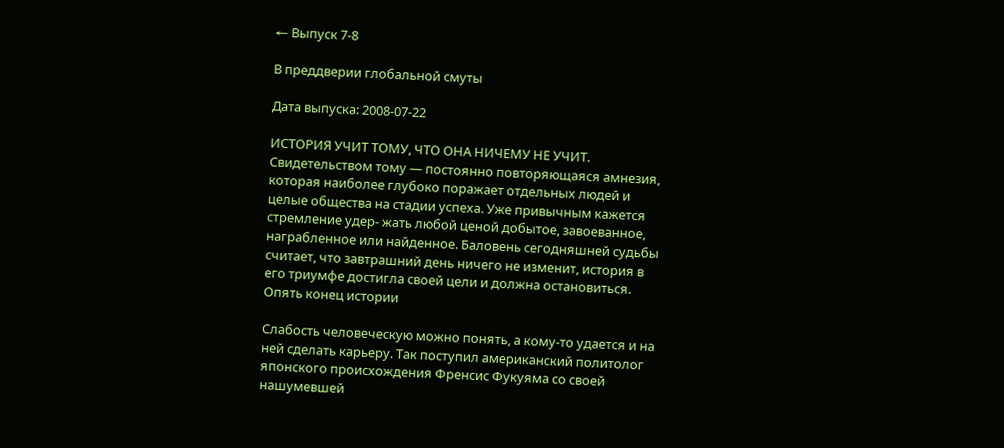← Выпуск 7-8

В преддверии глобальной смуты

Дата выпуска: 2008-07-22

ИСТОРИЯ УЧИТ ТОМУ, ЧТО ОНА НИЧЕМУ НЕ УЧИТ. Свидетельством тому — постоянно повторяющаяся амнезия, которая наиболее глубоко поражает отдельных людей и целые общества на стадии успеха. Уже привычным кажется стремление удер- жать любой ценой добытое, завоеванное, награбленное или найденное. Баловень сегодняшней судьбы считает, что завтрашний день ничего не изменит, история в его триумфе достигла своей цели и должна остановиться.
Опять конец истории

Слабость человеческую можно понять, а кому-то удается и на ней сделать карьеру. Так поступил американский политолог японского происхождения Френсис Фукуяма со своей нашумевшей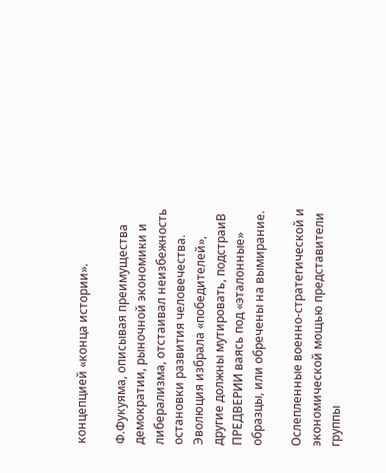концепцией «конца истории».

Ф.Фукуяма, описывая преимущества демократии, рыночной экономики и либерализма, отстаивал неизбежность остановки развития человечества. Эволюция избрала «победителей», другие должны мутировать, подстраиВ ПРЕДВЕРИИ ваясь под «эталонные» образцы, или обречены на вымирание.

Ослепленные военно-стратегической и экономической мощью представители группы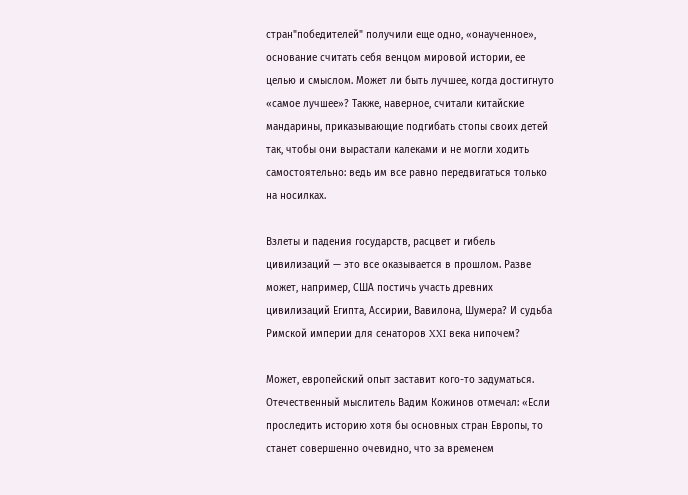стран"победителей" получили еще одно, «онаученное», основание считать себя венцом мировой истории, ее целью и смыслом. Может ли быть лучшее, когда достигнуто «самое лучшее»? Также, наверное, считали китайские мандарины, приказывающие подгибать стопы своих детей так, чтобы они вырастали калеками и не могли ходить самостоятельно: ведь им все равно передвигаться только на носилках.

Взлеты и падения государств, расцвет и гибель цивилизаций — это все оказывается в прошлом. Разве может, например, США постичь участь древних цивилизаций Египта, Ассирии, Вавилона, Шумера? И судьба Римской империи для сенаторов XXI века нипочем?

Может, европейский опыт заставит кого-то задуматься. Отечественный мыслитель Вадим Кожинов отмечал: «Если проследить историю хотя бы основных стран Европы, то станет совершенно очевидно, что за временем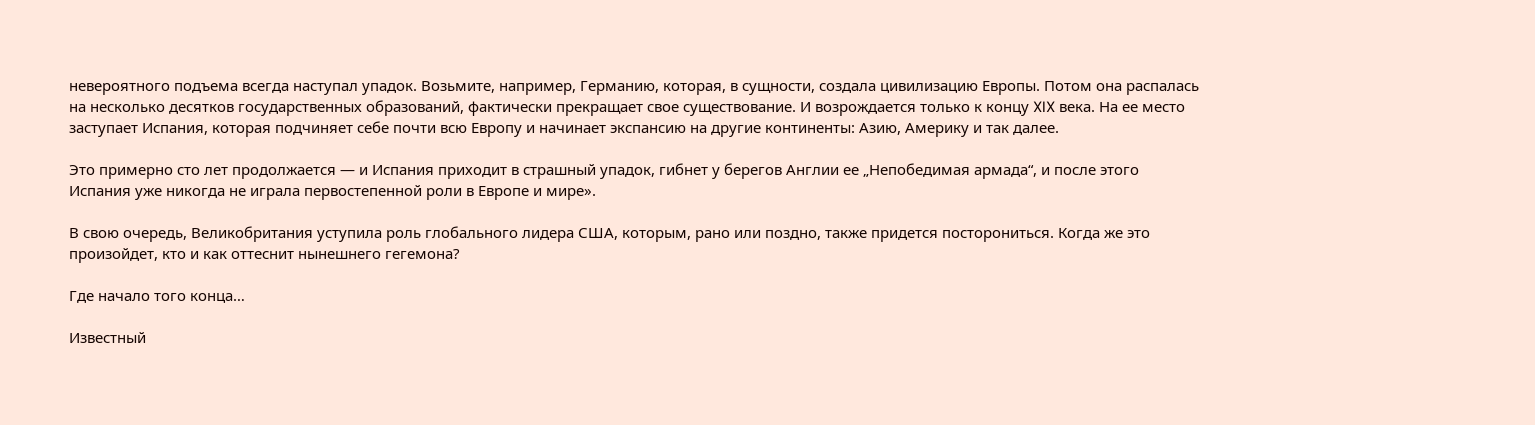невероятного подъема всегда наступал упадок. Возьмите, например, Германию, которая, в сущности, создала цивилизацию Европы. Потом она распалась на несколько десятков государственных образований, фактически прекращает свое существование. И возрождается только к концу XIX века. На ее место заступает Испания, которая подчиняет себе почти всю Европу и начинает экспансию на другие континенты: Азию, Америку и так далее.

Это примерно сто лет продолжается — и Испания приходит в страшный упадок, гибнет у берегов Англии ее „Непобедимая армада“, и после этого Испания уже никогда не играла первостепенной роли в Европе и мире».

В свою очередь, Великобритания уступила роль глобального лидера США, которым, рано или поздно, также придется посторониться. Когда же это произойдет, кто и как оттеснит нынешнего гегемона?

Где начало того конца…

Известный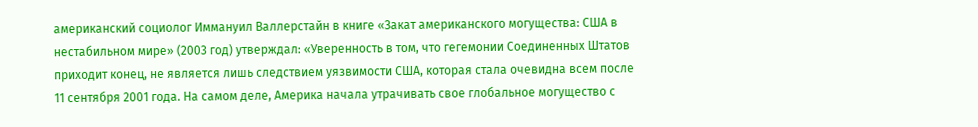американский социолог Иммануил Валлерстайн в книге «Закат американского могущества: США в нестабильном мире» (2003 год) утверждал: «Уверенность в том, что гегемонии Соединенных Штатов приходит конец, не является лишь следствием уязвимости США, которая стала очевидна всем после 11 сентября 2001 года. На самом деле, Америка начала утрачивать свое глобальное могущество с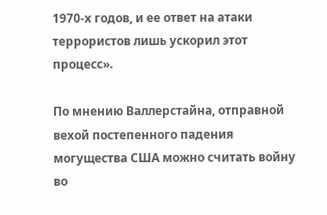1970-х годов, и ее ответ на атаки террористов лишь ускорил этот процесс».

По мнению Валлерстайна, отправной вехой постепенного падения могущества США можно считать войну во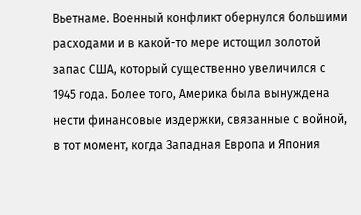Вьетнаме. Военный конфликт обернулся большими расходами и в какой-то мере истощил золотой запас США, который существенно увеличился с 1945 года. Более того, Америка была вынуждена нести финансовые издержки, связанные с войной, в тот момент, когда Западная Европа и Япония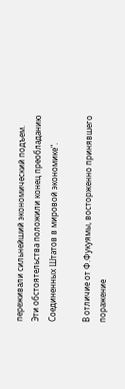переживали сильнейший экономический подъем. Эти обстоятельства положили конец преобладанию Соединенных Штатов в мировой экономике".

В отличие от Ф.Фукуямы, восторженно принявшего поражение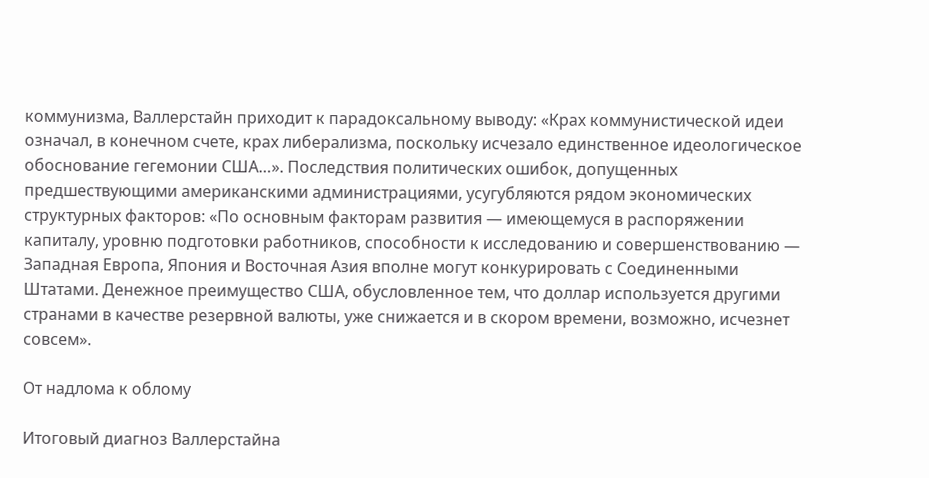коммунизма, Валлерстайн приходит к парадоксальному выводу: «Крах коммунистической идеи означал, в конечном счете, крах либерализма, поскольку исчезало единственное идеологическое обоснование гегемонии США…». Последствия политических ошибок, допущенных предшествующими американскими администрациями, усугубляются рядом экономических структурных факторов: «По основным факторам развития — имеющемуся в распоряжении капиталу, уровню подготовки работников, способности к исследованию и совершенствованию — Западная Европа, Япония и Восточная Азия вполне могут конкурировать с Соединенными Штатами. Денежное преимущество США, обусловленное тем, что доллар используется другими странами в качестве резервной валюты, уже снижается и в скором времени, возможно, исчезнет совсем».

От надлома к облому

Итоговый диагноз Валлерстайна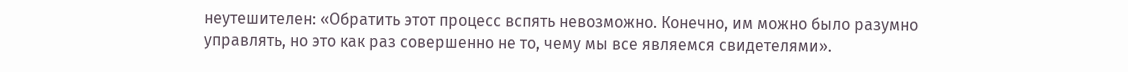неутешителен: «Обратить этот процесс вспять невозможно. Конечно, им можно было разумно управлять, но это как раз совершенно не то, чему мы все являемся свидетелями».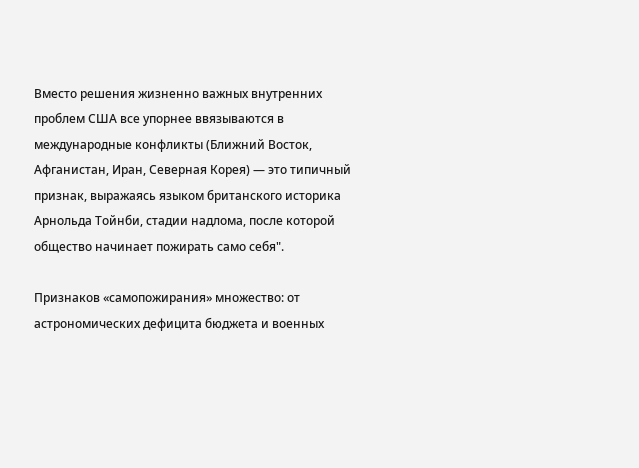Вместо решения жизненно важных внутренних проблем США все упорнее ввязываются в международные конфликты (Ближний Восток, Афганистан, Иран, Северная Корея) — это типичный признак, выражаясь языком британского историка Арнольда Тойнби, стадии надлома, после которой общество начинает пожирать само себя".

Признаков «самопожирания» множество: от астрономических дефицита бюджета и военных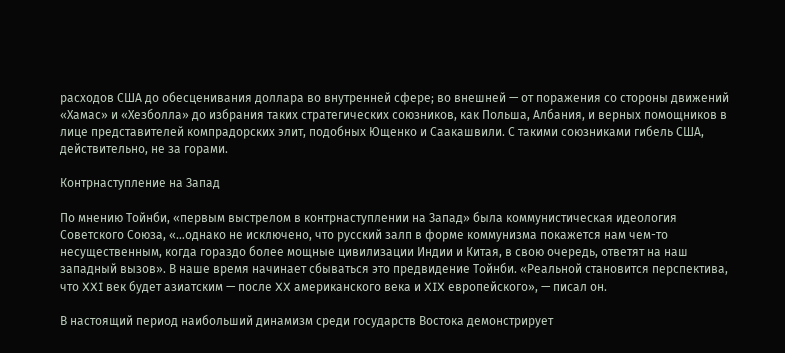расходов США до обесценивания доллара во внутренней сфере; во внешней — от поражения со стороны движений «Хамас» и «Хезболла» до избрания таких стратегических союзников, как Польша, Албания, и верных помощников в лице представителей компрадорских элит, подобных Ющенко и Саакашвили. С такими союзниками гибель США, действительно, не за горами.

Контрнаступление на Запад

По мнению Тойнби, «первым выстрелом в контрнаступлении на Запад» была коммунистическая идеология Советского Союза, «…однако не исключено, что русский залп в форме коммунизма покажется нам чем-то несущественным, когда гораздо более мощные цивилизации Индии и Китая, в свою очередь, ответят на наш западный вызов». В наше время начинает сбываться это предвидение Тойнби. «Реальной становится перспектива, что XXI век будет азиатским — после XX американского века и XIX европейского», — писал он.

В настоящий период наибольший динамизм среди государств Востока демонстрирует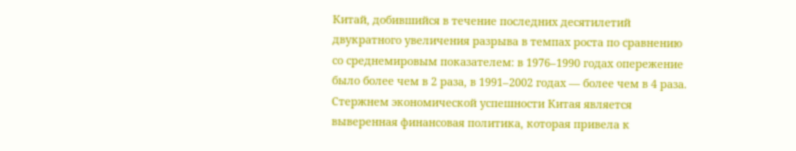Китай, добившийся в течение последних десятилетий двукратного увеличения разрыва в темпах роста по сравнению со среднемировым показателем: в 1976–1990 годах опережение было более чем в 2 раза, в 1991–2002 годах — более чем в 4 раза. Стержнем экономической успешности Китая является выверенная финансовая политика, которая привела к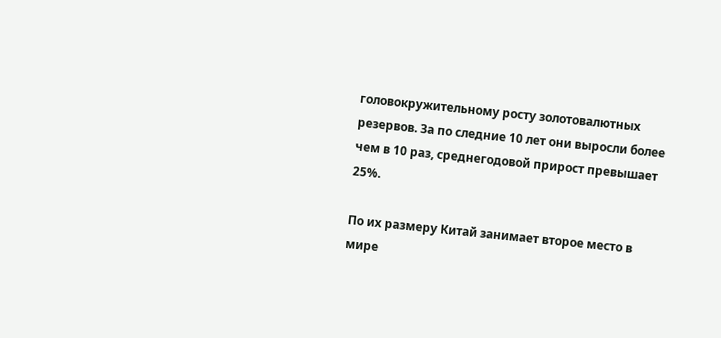головокружительному росту золотовалютных резервов. За по следние 10 лет они выросли более чем в 10 раз, среднегодовой прирост превышает 25%.

По их размеру Китай занимает второе место в мире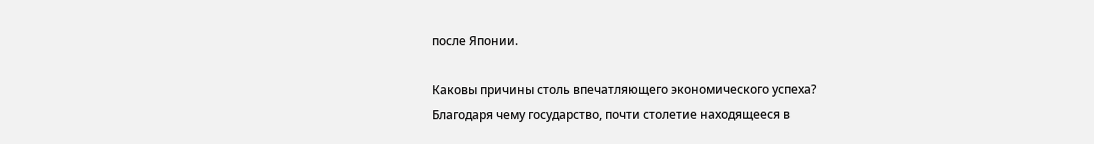после Японии.

Каковы причины столь впечатляющего экономического успеха? Благодаря чему государство, почти столетие находящееся в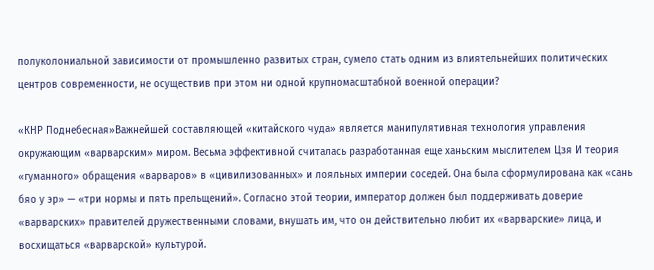полуколониальной зависимости от промышленно развитых стран, сумело стать одним из влиятельнейших политических центров современности, не осуществив при этом ни одной крупномасштабной военной операции?

«КНР Поднебесная»Важнейшей составляющей «китайского чуда» является манипулятивная технология управления окружающим «варварским» миром. Весьма эффективной считалась разработанная еще ханьским мыслителем Цзя И теория «гуманного» обращения «варваров» в «цивилизованных» и лояльных империи соседей. Она была сформулирована как «сань бяо у эр» — «три нормы и пять прельщений». Согласно этой теории, император должен был поддерживать доверие «варварских» правителей дружественными словами, внушать им, что он действительно любит их «варварские» лица, и восхищаться «варварской» культурой.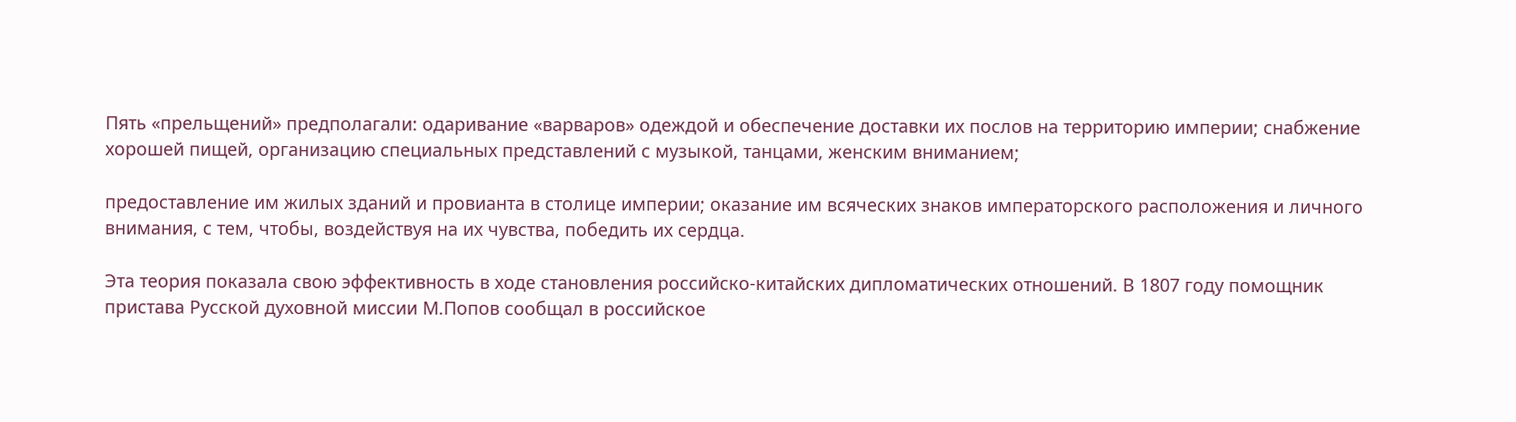Пять «прельщений» предполагали: одаривание «варваров» одеждой и обеспечение доставки их послов на территорию империи; снабжение хорошей пищей, организацию специальных представлений с музыкой, танцами, женским вниманием;

предоставление им жилых зданий и провианта в столице империи; оказание им всяческих знаков императорского расположения и личного внимания, с тем, чтобы, воздействуя на их чувства, победить их сердца.

Эта теория показала свою эффективность в ходе становления российско-китайских дипломатических отношений. В 1807 году помощник пристава Русской духовной миссии М.Попов сообщал в российское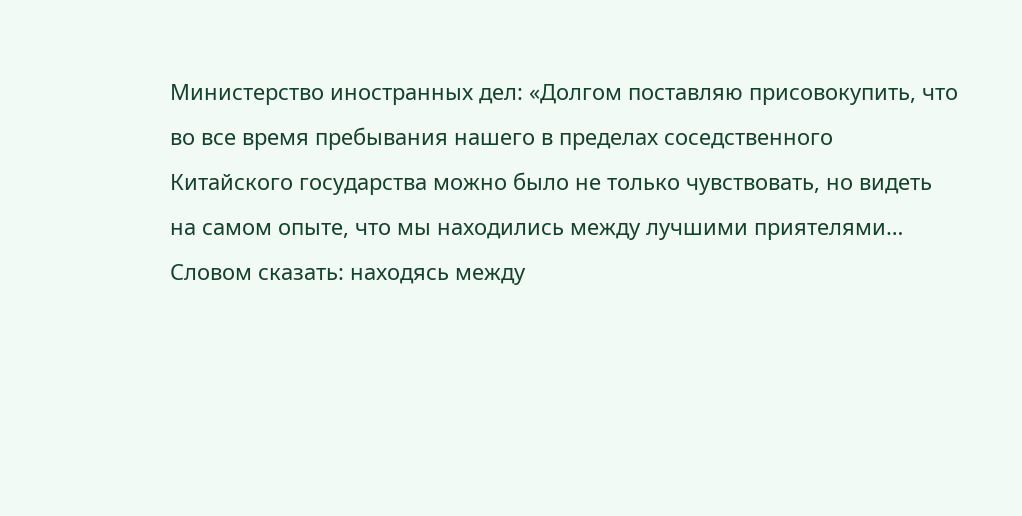Министерство иностранных дел: «Долгом поставляю присовокупить, что во все время пребывания нашего в пределах соседственного Китайского государства можно было не только чувствовать, но видеть на самом опыте, что мы находились между лучшими приятелями… Словом сказать: находясь между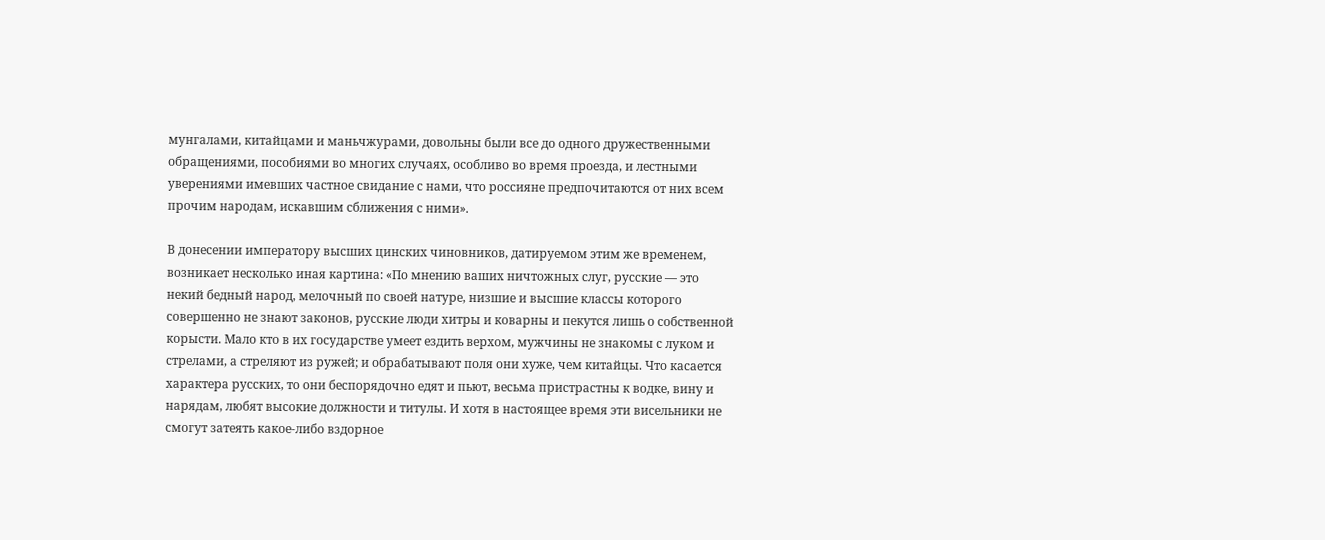мунгалами, китайцами и маньчжурами, довольны были все до одного дружественными обращениями, пособиями во многих случаях, особливо во время проезда, и лестными уверениями имевших частное свидание с нами, что россияне предпочитаются от них всем прочим народам, искавшим сближения с ними».

В донесении императору высших цинских чиновников, датируемом этим же временем, возникает несколько иная картина: «По мнению ваших ничтожных слуг, русские — это некий бедный народ, мелочный по своей натуре, низшие и высшие классы которого совершенно не знают законов, русские люди хитры и коварны и пекутся лишь о собственной корысти. Мало кто в их государстве умеет ездить верхом, мужчины не знакомы с луком и стрелами, а стреляют из ружей; и обрабатывают поля они хуже, чем китайцы. Что касается характера русских, то они беспорядочно едят и пьют, весьма пристрастны к водке, вину и нарядам, любят высокие должности и титулы. И хотя в настоящее время эти висельники не смогут затеять какое-либо вздорное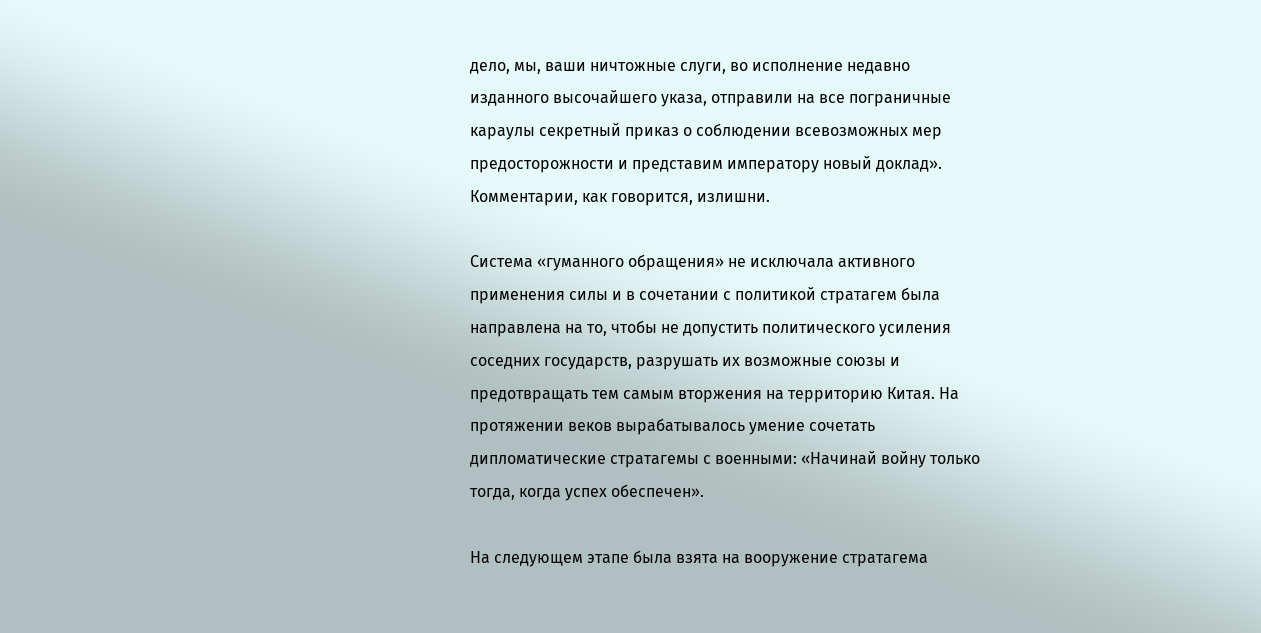дело, мы, ваши ничтожные слуги, во исполнение недавно изданного высочайшего указа, отправили на все пограничные караулы секретный приказ о соблюдении всевозможных мер предосторожности и представим императору новый доклад». Комментарии, как говорится, излишни.

Система «гуманного обращения» не исключала активного применения силы и в сочетании с политикой стратагем была направлена на то, чтобы не допустить политического усиления соседних государств, разрушать их возможные союзы и предотвращать тем самым вторжения на территорию Китая. На протяжении веков вырабатывалось умение сочетать дипломатические стратагемы с военными: «Начинай войну только тогда, когда успех обеспечен».

На следующем этапе была взята на вооружение стратагема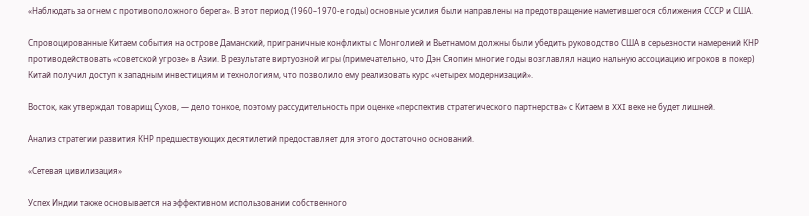«Наблюдать за огнем с противоположного берега». В этот период (1960–1970-е годы) основные усилия были направлены на предотвращение наметившегося сближения СССР и США.

Спровоцированные Китаем события на острове Даманский, приграничные конфликты с Монголией и Вьетнамом должны были убедить руководство США в серьезности намерений КНР противодействовать «советской угрозе» в Азии. В результате виртуозной игры (примечательно, что Дэн Сяопин многие годы возглавлял нацио нальную ассоциацию игроков в покер) Китай получил доступ к западным инвестициям и технологиям, что позволило ему реализовать курс «четырех модернизаций».

Восток, как утверждал товарищ Сухов, — дело тонкое, поэтому рассудительность при оценке «перспектив стратегического партнерства» с Китаем в XXI веке не будет лишней.

Анализ стратегии развития КНР предшествующих десятилетий предоставляет для этого достаточно оснований.

«Сетевая цивилизация»

Успех Индии также основывается на эффективном использовании собственного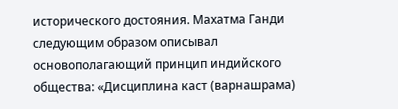исторического достояния. Махатма Ганди следующим образом описывал основополагающий принцип индийского общества: «Дисциплина каст (варнашрама)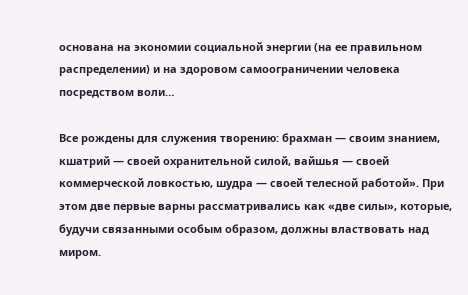основана на экономии социальной энергии (на ее правильном распределении) и на здоровом самоограничении человека посредством воли…

Все рождены для служения творению: брахман — своим знанием, кшатрий — своей охранительной силой, вайшья — своей коммерческой ловкостью, шудра — своей телесной работой». При этом две первые варны рассматривались как «две силы», которые, будучи связанными особым образом, должны властвовать над миром.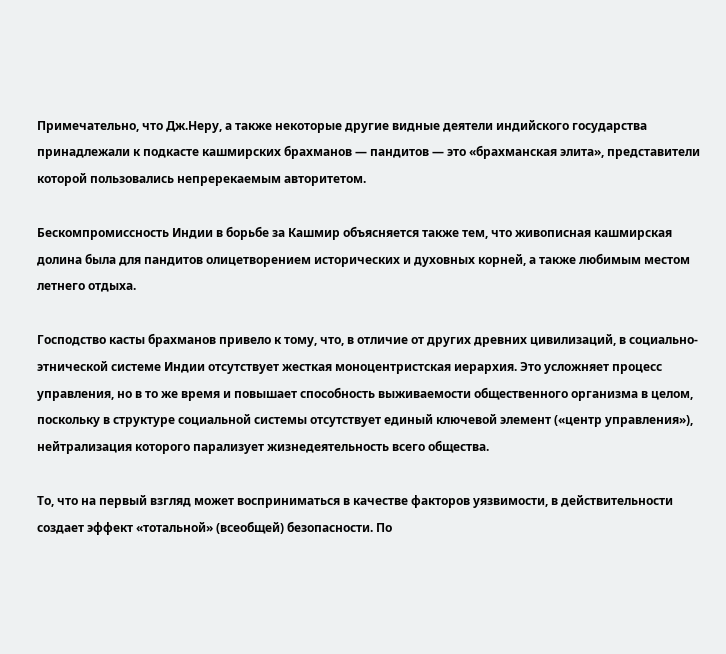Примечательно, что Дж.Неру, а также некоторые другие видные деятели индийского государства принадлежали к подкасте кашмирских брахманов — пандитов — это «брахманская элита», представители которой пользовались непререкаемым авторитетом.

Бескомпромиссность Индии в борьбе за Кашмир объясняется также тем, что живописная кашмирская долина была для пандитов олицетворением исторических и духовных корней, а также любимым местом летнего отдыха.

Господство касты брахманов привело к тому, что, в отличие от других древних цивилизаций, в социально-этнической системе Индии отсутствует жесткая моноцентристская иерархия. Это усложняет процесс управления, но в то же время и повышает способность выживаемости общественного организма в целом, поскольку в структуре социальной системы отсутствует единый ключевой элемент («центр управления»), нейтрализация которого парализует жизнедеятельность всего общества.

То, что на первый взгляд может восприниматься в качестве факторов уязвимости, в действительности создает эффект «тотальной» (всеобщей) безопасности. По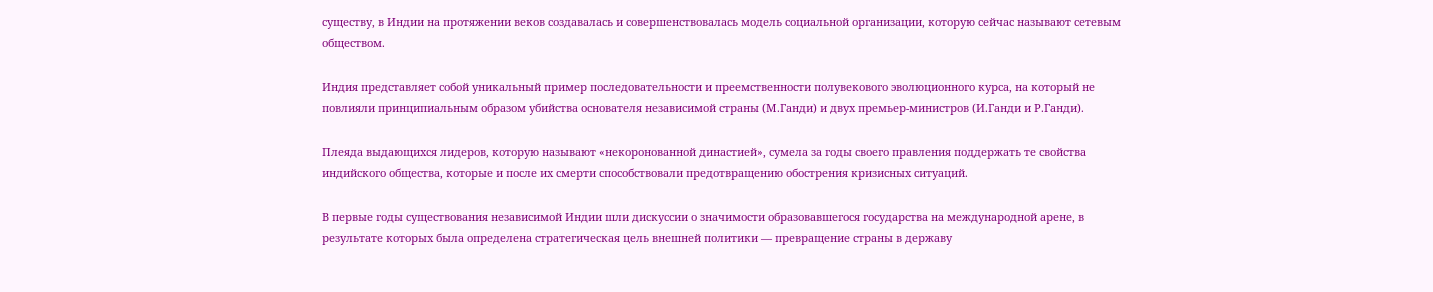существу, в Индии на протяжении веков создавалась и совершенствовалась модель социальной организации, которую сейчас называют сетевым обществом.

Индия представляет собой уникальный пример последовательности и преемственности полувекового эволюционного курса, на который не повлияли принципиальным образом убийства основателя независимой страны (М.Ганди) и двух премьер-министров (И.Ганди и Р.Ганди).

Плеяда выдающихся лидеров, которую называют «некоронованной династией», сумела за годы своего правления поддержать те свойства индийского общества, которые и после их смерти способствовали предотвращению обострения кризисных ситуаций.

В первые годы существования независимой Индии шли дискуссии о значимости образовавшегося государства на международной арене, в результате которых была определена стратегическая цель внешней политики — превращение страны в державу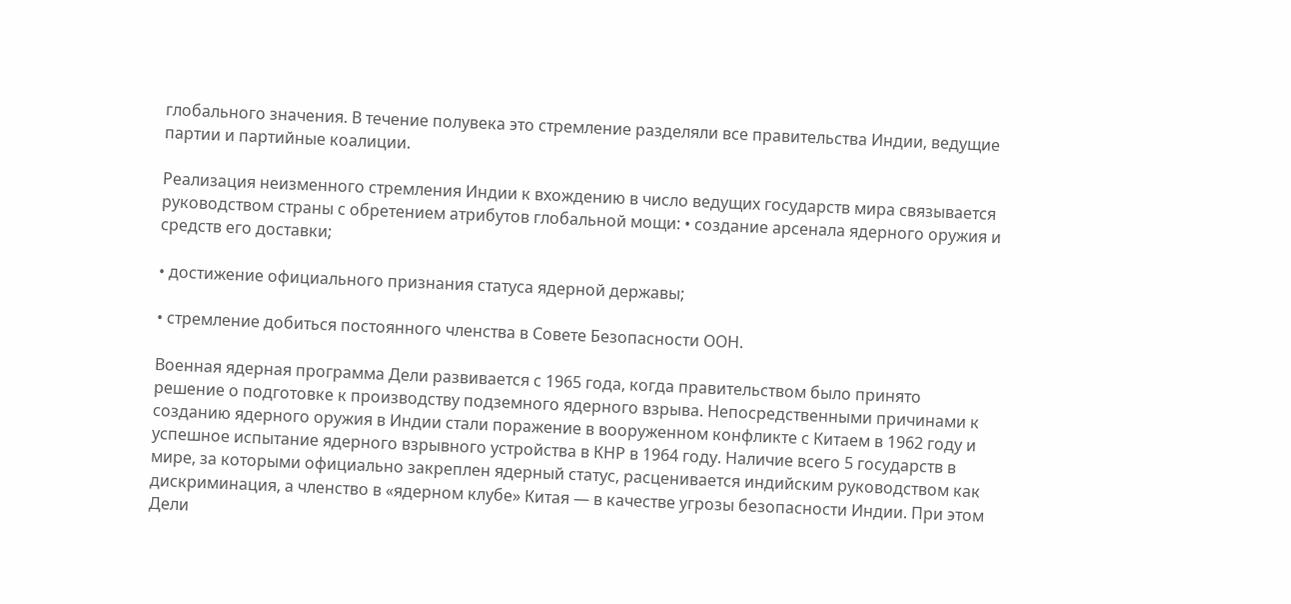глобального значения. В течение полувека это стремление разделяли все правительства Индии, ведущие партии и партийные коалиции.

Реализация неизменного стремления Индии к вхождению в число ведущих государств мира связывается руководством страны с обретением атрибутов глобальной мощи: • создание арсенала ядерного оружия и средств его доставки;

• достижение официального признания статуса ядерной державы;

• стремление добиться постоянного членства в Совете Безопасности ООН.

Военная ядерная программа Дели развивается с 1965 года, когда правительством было принято решение о подготовке к производству подземного ядерного взрыва. Непосредственными причинами к созданию ядерного оружия в Индии стали поражение в вооруженном конфликте с Китаем в 1962 году и успешное испытание ядерного взрывного устройства в КНР в 1964 году. Наличие всего 5 государств в мире, за которыми официально закреплен ядерный статус, расценивается индийским руководством как дискриминация, а членство в «ядерном клубе» Китая — в качестве угрозы безопасности Индии. При этом Дели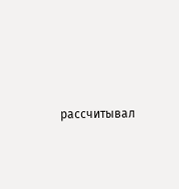рассчитывал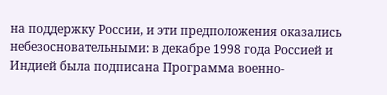на поддержку России, и эти предположения оказались небезосновательными: в декабре 1998 года Россией и Индией была подписана Программа военно-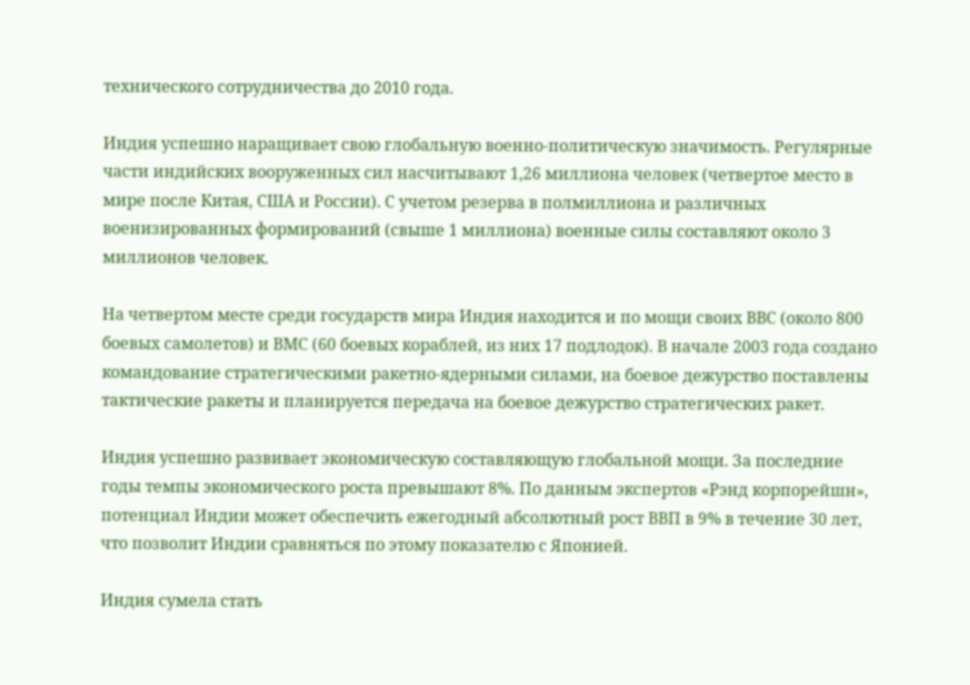технического сотрудничества до 2010 года.

Индия успешно наращивает свою глобальную военно-политическую значимость. Регулярные части индийских вооруженных сил насчитывают 1,26 миллиона человек (четвертое место в мире после Китая, США и России). С учетом резерва в полмиллиона и различных военизированных формирований (свыше 1 миллиона) военные силы составляют около 3 миллионов человек.

На четвертом месте среди государств мира Индия находится и по мощи своих ВВС (около 800 боевых самолетов) и ВМС (60 боевых кораблей, из них 17 подлодок). В начале 2003 года создано командование стратегическими ракетно-ядерными силами, на боевое дежурство поставлены тактические ракеты и планируется передача на боевое дежурство стратегических ракет.

Индия успешно развивает экономическую составляющую глобальной мощи. За последние годы темпы экономического роста превышают 8%. По данным экспертов «Рэнд корпорейшн», потенциал Индии может обеспечить ежегодный абсолютный рост ВВП в 9% в течение 30 лет, что позволит Индии сравняться по этому показателю с Японией.

Индия сумела стать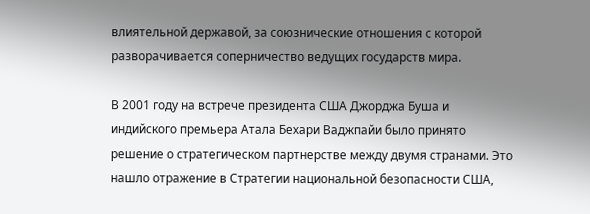влиятельной державой, за союзнические отношения с которой разворачивается соперничество ведущих государств мира.

В 2001 году на встрече президента США Джорджа Буша и индийского премьера Атала Бехари Ваджпайи было принято решение о стратегическом партнерстве между двумя странами. Это нашло отражение в Стратегии национальной безопасности США,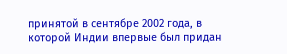принятой в сентябре 2002 года, в которой Индии впервые был придан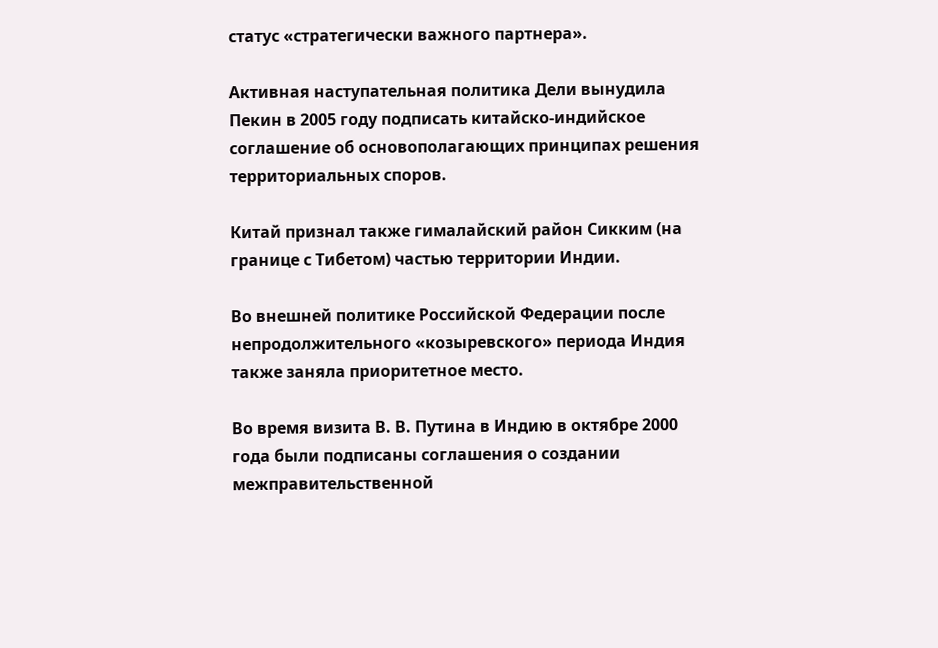статус «стратегически важного партнера».

Активная наступательная политика Дели вынудила Пекин в 2005 году подписать китайско-индийское соглашение об основополагающих принципах решения территориальных споров.

Китай признал также гималайский район Сикким (на границе с Тибетом) частью территории Индии.

Во внешней политике Российской Федерации после непродолжительного «козыревского» периода Индия также заняла приоритетное место.

Во время визита В. В. Путина в Индию в октябре 2000 года были подписаны соглашения о создании межправительственной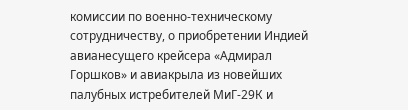комиссии по военно-техническому сотрудничеству, о приобретении Индией авианесущего крейсера «Адмирал Горшков» и авиакрыла из новейших палубных истребителей МиГ-29К и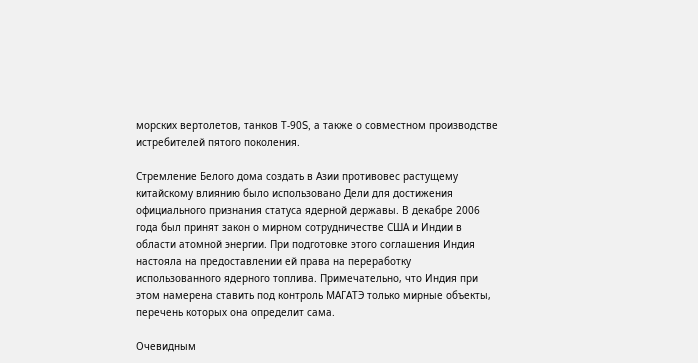морских вертолетов, танков Т-90S, а также о совместном производстве истребителей пятого поколения.

Стремление Белого дома создать в Азии противовес растущему китайскому влиянию было использовано Дели для достижения официального признания статуса ядерной державы. В декабре 2006 года был принят закон о мирном сотрудничестве США и Индии в области атомной энергии. При подготовке этого соглашения Индия настояла на предоставлении ей права на переработку использованного ядерного топлива. Примечательно, что Индия при этом намерена ставить под контроль МАГАТЭ только мирные объекты, перечень которых она определит сама.

Очевидным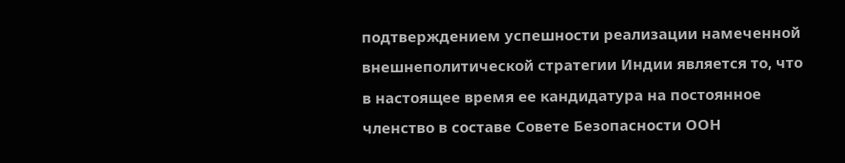подтверждением успешности реализации намеченной внешнеполитической стратегии Индии является то, что в настоящее время ее кандидатура на постоянное членство в составе Совете Безопасности ООН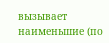вызывает наименьшие (по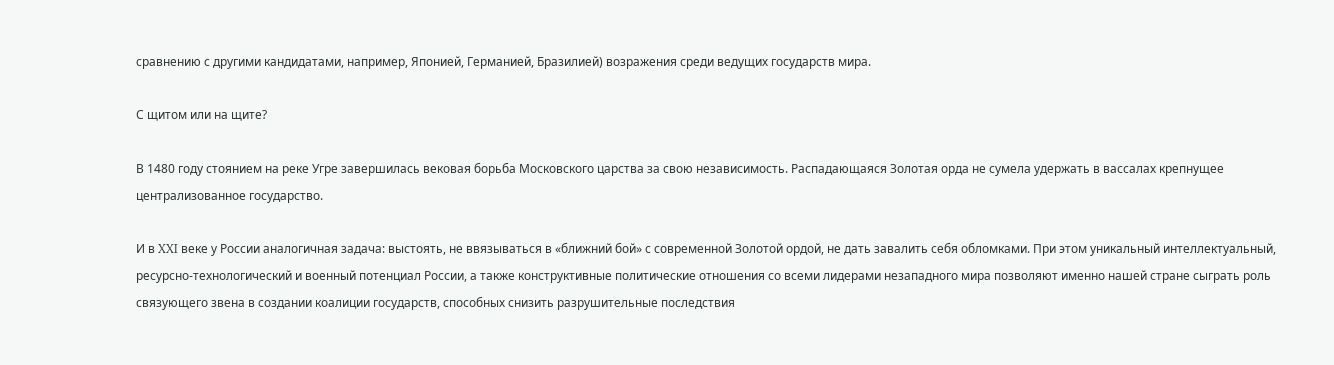сравнению с другими кандидатами, например, Японией, Германией, Бразилией) возражения среди ведущих государств мира.

С щитом или на щите?

В 1480 году стоянием на реке Угре завершилась вековая борьба Московского царства за свою независимость. Распадающаяся Золотая орда не сумела удержать в вассалах крепнущее централизованное государство.

И в XXI веке у России аналогичная задача: выстоять, не ввязываться в «ближний бой» с современной Золотой ордой, не дать завалить себя обломками. При этом уникальный интеллектуальный, ресурсно-технологический и военный потенциал России, а также конструктивные политические отношения со всеми лидерами незападного мира позволяют именно нашей стране сыграть роль связующего звена в создании коалиции государств, способных снизить разрушительные последствия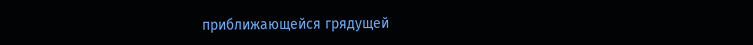приближающейся грядущей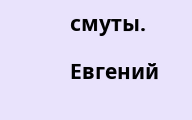смуты.

Евгений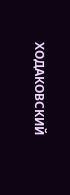ХОДАКОВСКИЙ